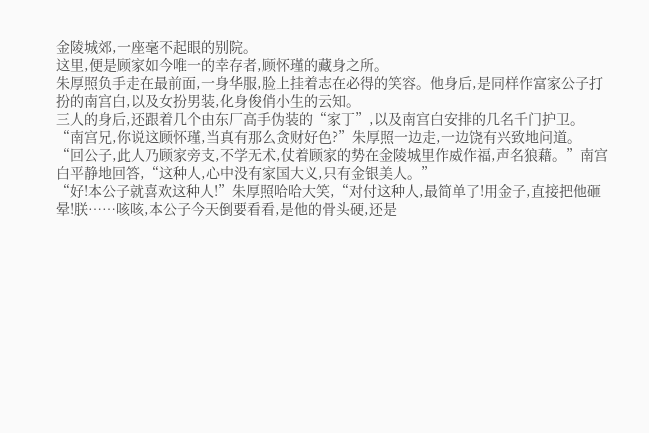金陵城郊,一座毫不起眼的别院。
这里,便是顾家如今唯一的幸存者,顾怀瑾的藏身之所。
朱厚照负手走在最前面,一身华服,脸上挂着志在必得的笑容。他身后,是同样作富家公子打扮的南宫白,以及女扮男装,化身俊俏小生的云知。
三人的身后,还跟着几个由东厂高手伪装的“家丁”,以及南宫白安排的几名千门护卫。
“南宫兄,你说这顾怀瑾,当真有那么贪财好色?”朱厚照一边走,一边饶有兴致地问道。
“回公子,此人乃顾家旁支,不学无术,仗着顾家的势在金陵城里作威作福,声名狼藉。”南宫白平静地回答,“这种人,心中没有家国大义,只有金银美人。”
“好!本公子就喜欢这种人!”朱厚照哈哈大笑,“对付这种人,最简单了!用金子,直接把他砸晕!朕……咳咳,本公子今天倒要看看,是他的骨头硬,还是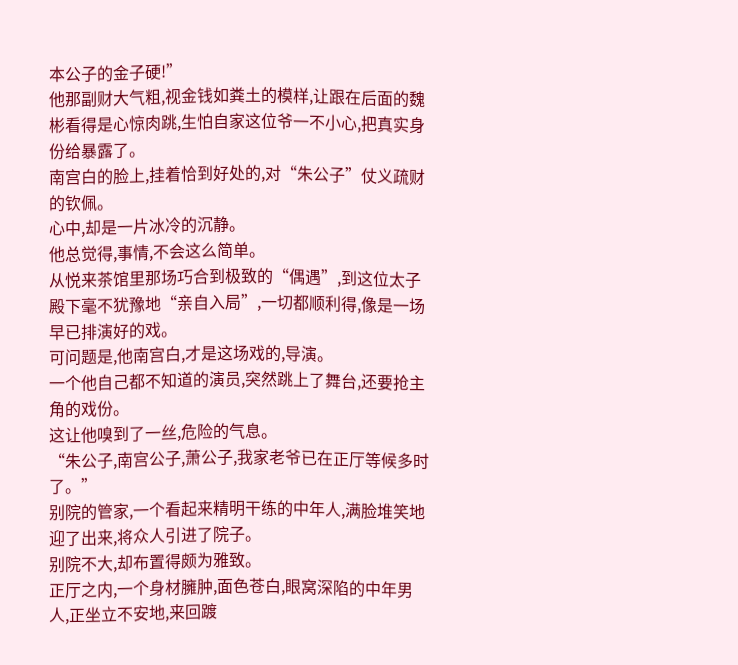本公子的金子硬!”
他那副财大气粗,视金钱如粪土的模样,让跟在后面的魏彬看得是心惊肉跳,生怕自家这位爷一不小心,把真实身份给暴露了。
南宫白的脸上,挂着恰到好处的,对“朱公子”仗义疏财的钦佩。
心中,却是一片冰冷的沉静。
他总觉得,事情,不会这么简单。
从悦来茶馆里那场巧合到极致的“偶遇”,到这位太子殿下毫不犹豫地“亲自入局”,一切都顺利得,像是一场早已排演好的戏。
可问题是,他南宫白,才是这场戏的,导演。
一个他自己都不知道的演员,突然跳上了舞台,还要抢主角的戏份。
这让他嗅到了一丝,危险的气息。
“朱公子,南宫公子,萧公子,我家老爷已在正厅等候多时了。”
别院的管家,一个看起来精明干练的中年人,满脸堆笑地迎了出来,将众人引进了院子。
别院不大,却布置得颇为雅致。
正厅之内,一个身材臃肿,面色苍白,眼窝深陷的中年男人,正坐立不安地,来回踱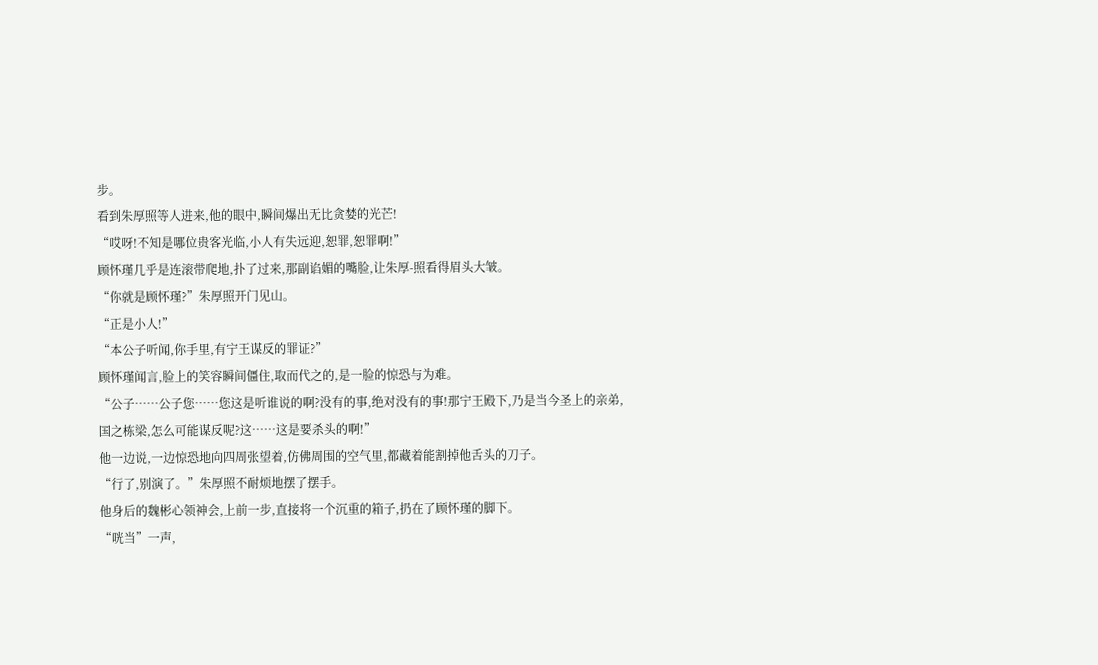步。
看到朱厚照等人进来,他的眼中,瞬间爆出无比贪婪的光芒!
“哎呀!不知是哪位贵客光临,小人有失远迎,恕罪,恕罪啊!”
顾怀瑾几乎是连滚带爬地,扑了过来,那副谄媚的嘴脸,让朱厚-照看得眉头大皱。
“你就是顾怀瑾?”朱厚照开门见山。
“正是小人!”
“本公子听闻,你手里,有宁王谋反的罪证?”
顾怀瑾闻言,脸上的笑容瞬间僵住,取而代之的,是一脸的惊恐与为难。
“公子……公子您……您这是听谁说的啊?没有的事,绝对没有的事!那宁王殿下,乃是当今圣上的亲弟,国之栋梁,怎么可能谋反呢?这……这是要杀头的啊!”
他一边说,一边惊恐地向四周张望着,仿佛周围的空气里,都藏着能割掉他舌头的刀子。
“行了,别演了。”朱厚照不耐烦地摆了摆手。
他身后的魏彬心领神会,上前一步,直接将一个沉重的箱子,扔在了顾怀瑾的脚下。
“咣当”一声,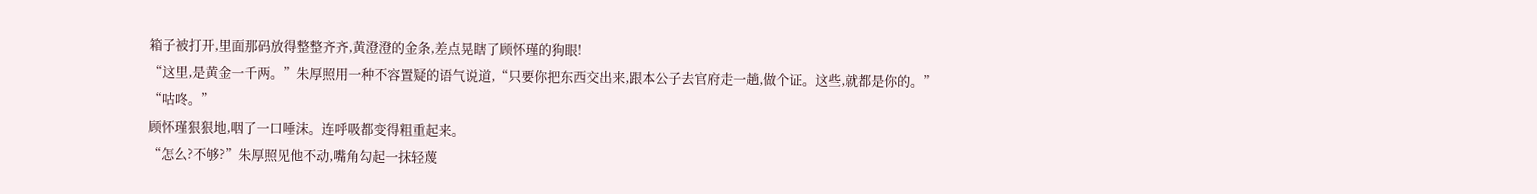箱子被打开,里面那码放得整整齐齐,黄澄澄的金条,差点晃瞎了顾怀瑾的狗眼!
“这里,是黄金一千两。”朱厚照用一种不容置疑的语气说道,“只要你把东西交出来,跟本公子去官府走一趟,做个证。这些,就都是你的。”
“咕咚。”
顾怀瑾狠狠地,咽了一口唾沫。连呼吸都变得粗重起来。
“怎么?不够?”朱厚照见他不动,嘴角勾起一抹轻蔑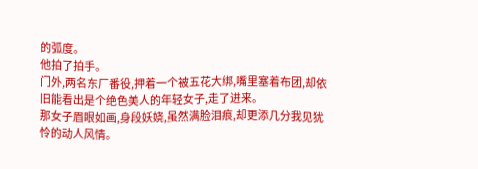的弧度。
他拍了拍手。
门外,两名东厂番役,押着一个被五花大绑,嘴里塞着布团,却依旧能看出是个绝色美人的年轻女子,走了进来。
那女子眉眼如画,身段妖娆,虽然满脸泪痕,却更添几分我见犹怜的动人风情。